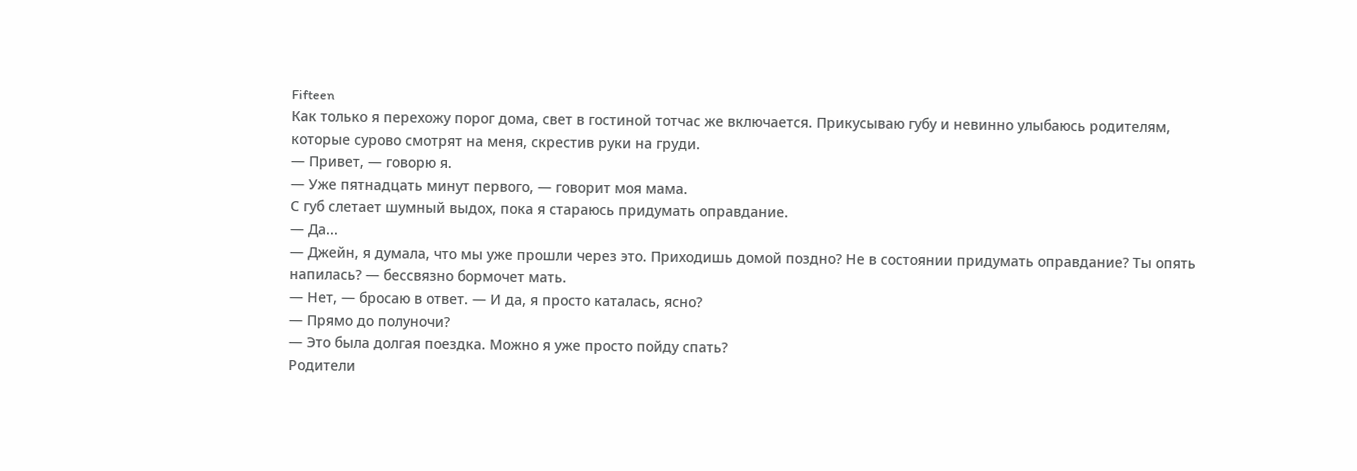Fifteen
Как только я перехожу порог дома, свет в гостиной тотчас же включается. Прикусываю губу и невинно улыбаюсь родителям, которые сурово смотрят на меня, скрестив руки на груди.
— Привет, — говорю я.
— Уже пятнадцать минут первого, — говорит моя мама.
С губ слетает шумный выдох, пока я стараюсь придумать оправдание.
— Да...
— Джейн, я думала, что мы уже прошли через это. Приходишь домой поздно? Не в состоянии придумать оправдание? Ты опять напилась? — бессвязно бормочет мать.
— Нет, — бросаю в ответ. — И да, я просто каталась, ясно?
— Прямо до полуночи?
— Это была долгая поездка. Можно я уже просто пойду спать?
Родители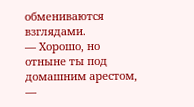обмениваются взглядами.
— Хорошо, но отныне ты под домашним арестом, —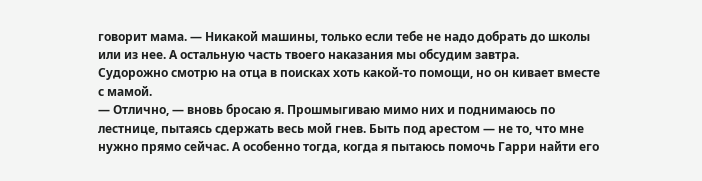говорит мама. — Никакой машины, только если тебе не надо добрать до школы или из нее. А остальную часть твоего наказания мы обсудим завтра.
Судорожно смотрю на отца в поисках хоть какой-то помощи, но он кивает вместе с мамой.
— Отлично, — вновь бросаю я. Прошмыгиваю мимо них и поднимаюсь по лестнице, пытаясь сдержать весь мой гнев. Быть под арестом — не то, что мне нужно прямо сейчас. А особенно тогда, когда я пытаюсь помочь Гарри найти его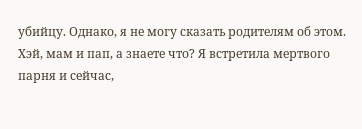убийцу. Однако, я не могу сказать родителям об этом.
Хэй, мам и пап, а знаете что? Я встретила мертвого парня и сейчас,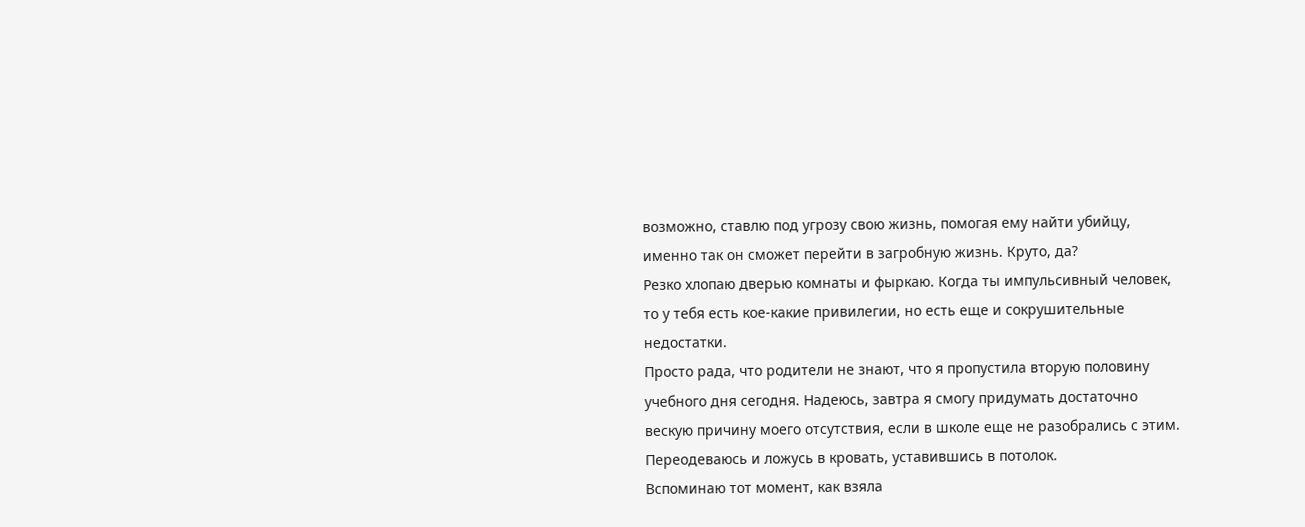возможно, ставлю под угрозу свою жизнь, помогая ему найти убийцу, именно так он сможет перейти в загробную жизнь. Круто, да?
Резко хлопаю дверью комнаты и фыркаю. Когда ты импульсивный человек, то у тебя есть кое-какие привилегии, но есть еще и сокрушительные недостатки.
Просто рада, что родители не знают, что я пропустила вторую половину учебного дня сегодня. Надеюсь, завтра я смогу придумать достаточно вескую причину моего отсутствия, если в школе еще не разобрались с этим.
Переодеваюсь и ложусь в кровать, уставившись в потолок.
Вспоминаю тот момент, как взяла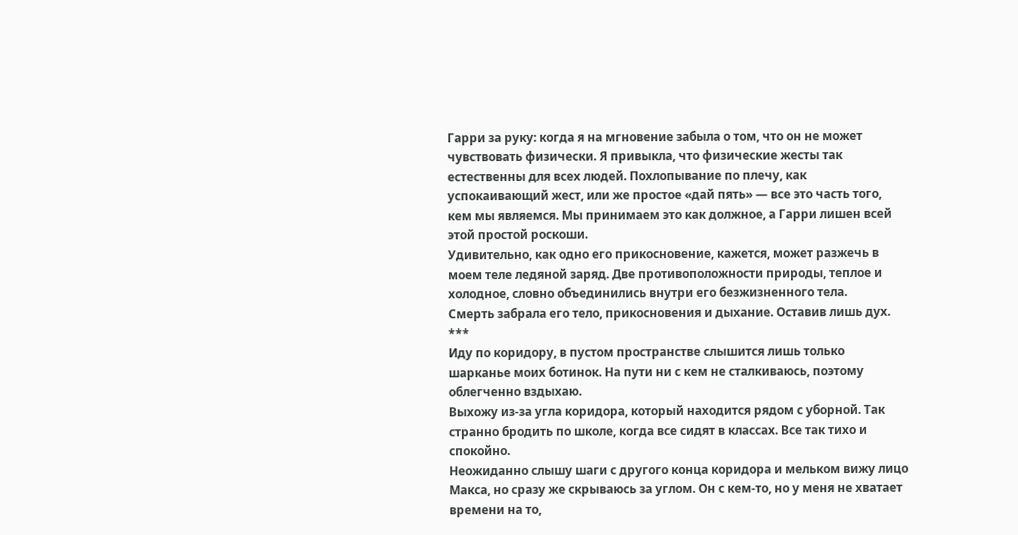Гарри за руку: когда я на мгновение забыла о том, что он не может чувствовать физически. Я привыкла, что физические жесты так естественны для всех людей. Похлопывание по плечу, как успокаивающий жест, или же простое «дай пять» — все это часть того, кем мы являемся. Мы принимаем это как должное, а Гарри лишен всей этой простой роскоши.
Удивительно, как одно его прикосновение, кажется, может разжечь в моем теле ледяной заряд. Две противоположности природы, теплое и холодное, словно объединились внутри его безжизненного тела.
Смерть забрала его тело, прикосновения и дыхание. Оставив лишь дух.
***
Иду по коридору, в пустом пространстве слышится лишь только шарканье моих ботинок. На пути ни с кем не сталкиваюсь, поэтому облегченно вздыхаю.
Выхожу из-за угла коридора, который находится рядом с уборной. Так странно бродить по школе, когда все сидят в классах. Все так тихо и спокойно.
Неожиданно слышу шаги с другого конца коридора и мельком вижу лицо Макса, но сразу же скрываюсь за углом. Он с кем-то, но у меня не хватает времени на то,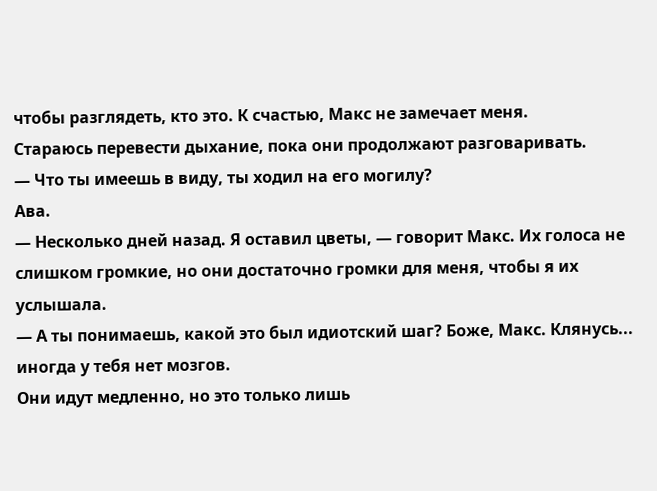чтобы разглядеть, кто это. К счастью, Макс не замечает меня.
Стараюсь перевести дыхание, пока они продолжают разговаривать.
— Что ты имеешь в виду, ты ходил на его могилу?
Ава.
— Несколько дней назад. Я оставил цветы, — говорит Макс. Их голоса не слишком громкие, но они достаточно громки для меня, чтобы я их услышала.
— А ты понимаешь, какой это был идиотский шаг? Боже, Макс. Клянусь... иногда у тебя нет мозгов.
Они идут медленно, но это только лишь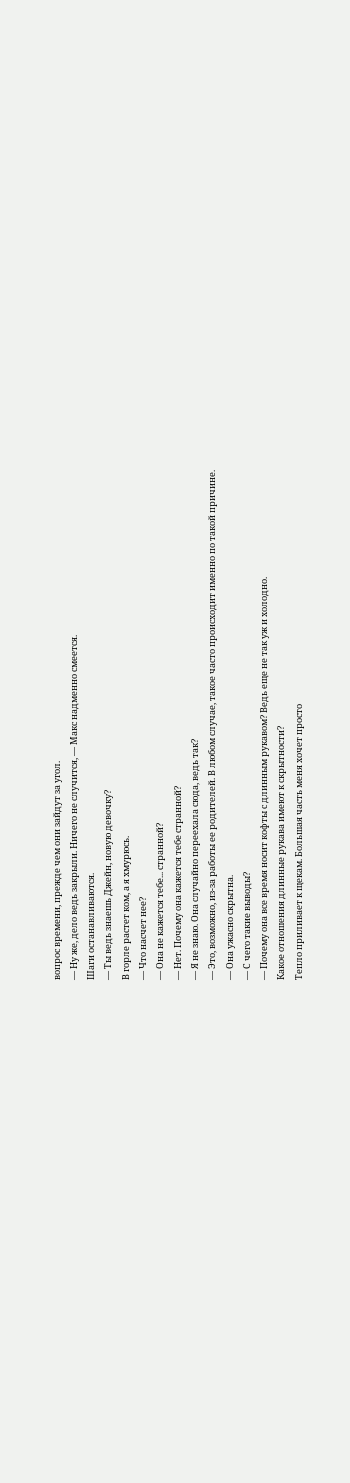вопрос времени, прежде чем они зайдут за угол.
— Ну же, дело ведь закрыли. Ничего не случится, — Макс надменно смеется.
Шаги останавливаются.
— Ты ведь знаешь Джейн, новую девочку?
В горле растет ком, а я хмурюсь.
— Что насчет нее?
— Она не кажется тебе... странной?
— Нет. Почему она кажется тебе странной?
— Я не знаю. Она случайно переехала сюда, ведь так?
— Это, возможно, из-за работы ее родителей. В любом случае, такое часто происходит именно по такой причине.
— Она ужасно скрытна.
— С чего такие выводы?
— Почему она все время носит кофты с длинным рукавом? Ведь еще не так уж и холодно.
Какое отношения длинные рукава имеют к скрытности?
Тепло приливает к щекам. Большая часть меня хочет просто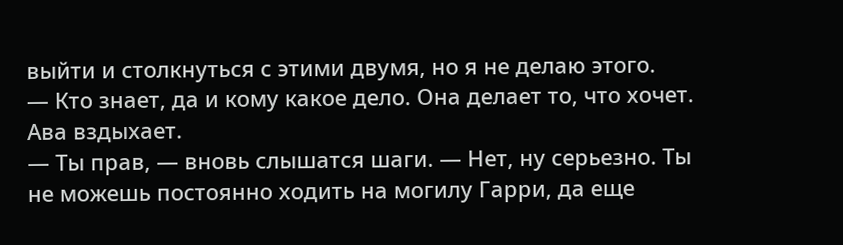выйти и столкнуться с этими двумя, но я не делаю этого.
— Кто знает, да и кому какое дело. Она делает то, что хочет.
Ава вздыхает.
— Ты прав, — вновь слышатся шаги. — Нет, ну серьезно. Ты не можешь постоянно ходить на могилу Гарри, да еще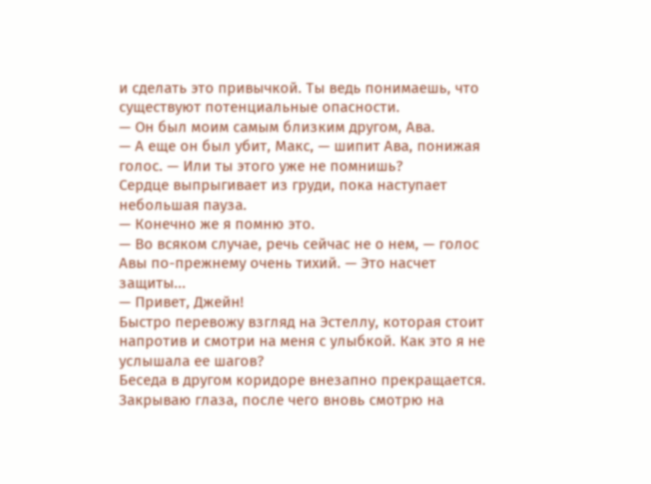и сделать это привычкой. Ты ведь понимаешь, что существуют потенциальные опасности.
— Он был моим самым близким другом, Ава.
— А еще он был убит, Макс, — шипит Ава, понижая голос. — Или ты этого уже не помнишь?
Сердце выпрыгивает из груди, пока наступает небольшая пауза.
— Конечно же я помню это.
— Во всяком случае, речь сейчас не о нем, — голос Авы по-прежнему очень тихий. — Это насчет защиты...
— Привет, Джейн!
Быстро перевожу взгляд на Эстеллу, которая стоит напротив и смотри на меня с улыбкой. Как это я не услышала ее шагов?
Беседа в другом коридоре внезапно прекращается.
Закрываю глаза, после чего вновь смотрю на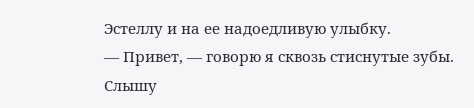Эстеллу и на ее надоедливую улыбку.
— Привет, — говорю я сквозь стиснутые зубы.
Слышу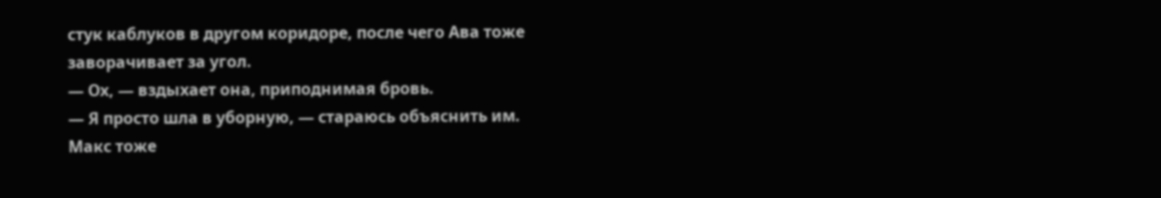стук каблуков в другом коридоре, после чего Ава тоже заворачивает за угол.
— Ох, — вздыхает она, приподнимая бровь.
— Я просто шла в уборную, — стараюсь объяснить им.
Макс тоже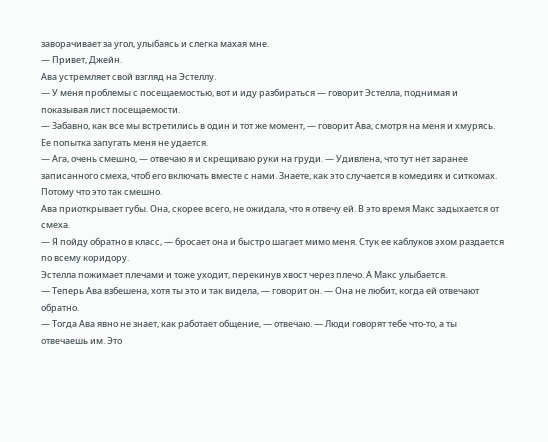заворачивает за угол, улыбаясь и слегка махая мне.
— Привет, Джейн.
Ава устремляет свой взгляд на Эстеллу.
— У меня проблемы с посещаемостью, вот и иду разбираться — говорит Эстелла, поднимая и показывая лист посещаемости.
— Забавно, как все мы встретились в один и тот же момент, — говорит Ава, смотря на меня и хмурясь.
Ее попытка запугать меня не удается.
— Ага, очень смешно, — отвечаю я и скрещиваю руки на груди. — Удивлена, что тут нет заранее записанного смеха, чтоб его включать вместе с нами. Знаете, как это случается в комедиях и ситкомах. Потому что это так смешно.
Ава приоткрывает губы. Она, скорее всего, не ожидала, что я отвечу ей. В это время Макс задыхается от смеха.
— Я пойду обратно в класс, — бросает она и быстро шагает мимо меня. Стук ее каблуков эхом раздается по всему коридору.
Эстелла пожимает плечами и тоже уходит, перекинув хвост через плечо. А Макс улыбается.
— Теперь Ава взбешена, хотя ты это и так видела, — говорит он. — Она не любит, когда ей отвечают обратно.
— Тогда Ава явно не знает, как работает общение, — отвечаю. — Люди говорят тебе что-то, а ты отвечаешь им. Это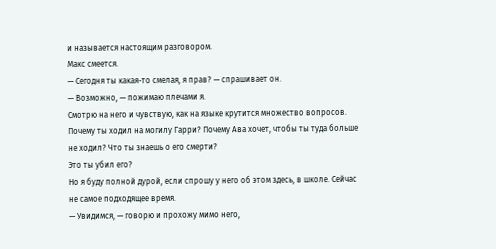и называется настоящим разговором.
Макс смеется.
— Сегодня ты какая-то смелая, я прав? — спрашивает он.
— Возможно, — пожимаю плечами я.
Смотрю на него и чувствую, как на языке крутится множество вопросов.
Почему ты ходил на могилу Гарри? Почему Ава хочет, чтобы ты туда больше не ходил? Что ты знаешь о его смерти?
Это ты убил его?
Но я буду полной дурой, если спрошу у него об этом здесь, в школе. Сейчас не самое подходящее время.
— Увидимся, — говорю и прохожу мимо него,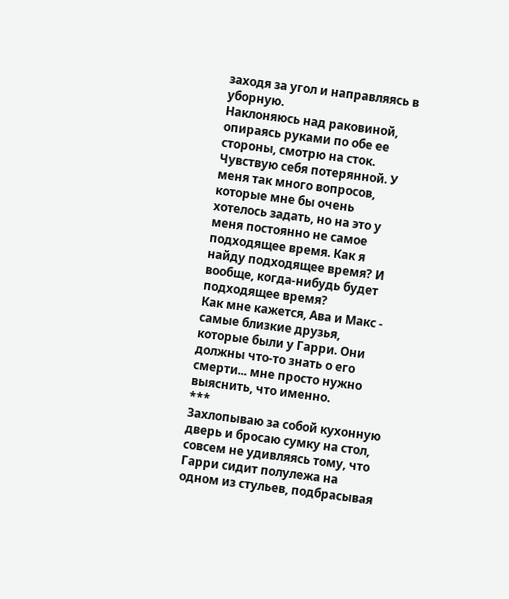заходя за угол и направляясь в уборную.
Наклоняюсь над раковиной, опираясь руками по обе ее стороны, смотрю на сток.
Чувствую себя потерянной. У меня так много вопросов, которые мне бы очень хотелось задать, но на это у меня постоянно не самое подходящее время. Как я найду подходящее время? И вообще, когда-нибудь будет подходящее время?
Как мне кажется, Ава и Макс - самые близкие друзья, которые были у Гарри. Они должны что-то знать о его смерти... мне просто нужно выяснить, что именно.
***
Захлопываю за собой кухонную дверь и бросаю сумку на стол, совсем не удивляясь тому, что Гарри сидит полулежа на одном из стульев, подбрасывая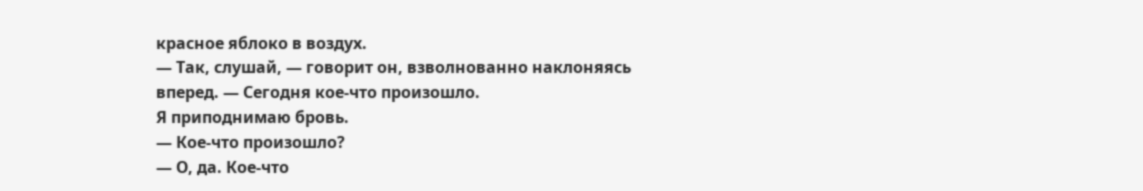красное яблоко в воздух.
— Так, слушай, — говорит он, взволнованно наклоняясь вперед. — Сегодня кое-что произошло.
Я приподнимаю бровь.
— Кое-что произошло?
— О, да. Кое-что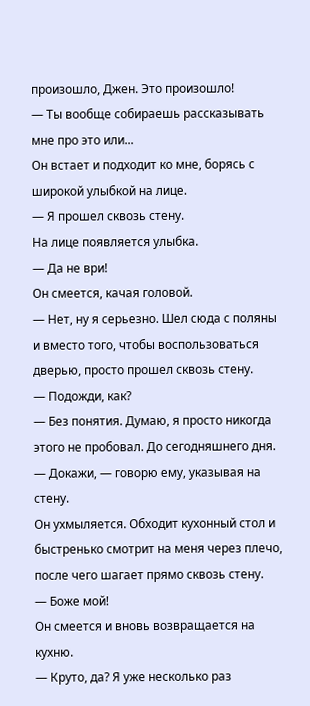произошло, Джен. Это произошло!
— Ты вообще собираешь рассказывать мне про это или...
Он встает и подходит ко мне, борясь с широкой улыбкой на лице.
— Я прошел сквозь стену.
На лице появляется улыбка.
— Да не ври!
Он смеется, качая головой.
— Нет, ну я серьезно. Шел сюда с поляны и вместо того, чтобы воспользоваться дверью, просто прошел сквозь стену.
— Подожди, как?
— Без понятия. Думаю, я просто никогда этого не пробовал. До сегодняшнего дня.
— Докажи, — говорю ему, указывая на стену.
Он ухмыляется. Обходит кухонный стол и быстренько смотрит на меня через плечо, после чего шагает прямо сквозь стену.
— Боже мой!
Он смеется и вновь возвращается на кухню.
— Круто, да? Я уже несколько раз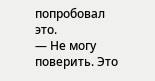попробовал это.
— Не могу поверить. Это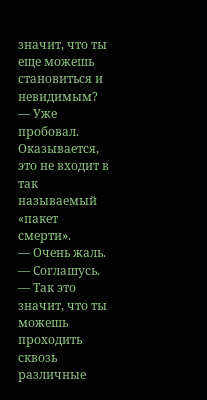значит, что ты еще можешь становиться и невидимым?
— Уже пробовал. Оказывается, это не входит в так называемый «пакет смерти».
— Очень жаль.
— Соглашусь.
— Так это значит, что ты можешь проходить сквозь различные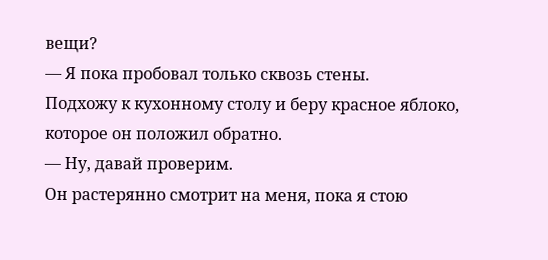вещи?
— Я пока пробовал только сквозь стены.
Подхожу к кухонному столу и беру красное яблоко, которое он положил обратно.
— Ну, давай проверим.
Он растерянно смотрит на меня, пока я стою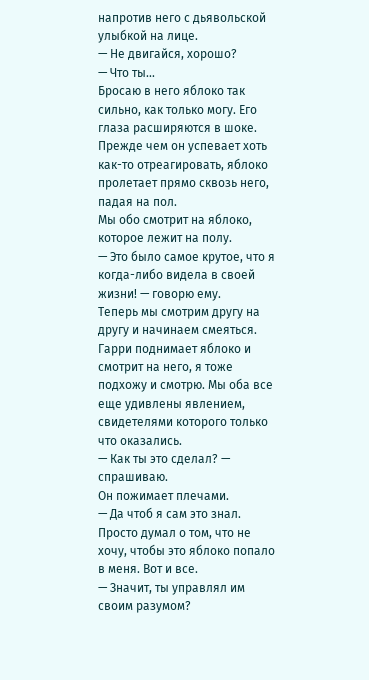напротив него с дьявольской улыбкой на лице.
— Не двигайся, хорошо?
— Что ты...
Бросаю в него яблоко так сильно, как только могу. Его глаза расширяются в шоке. Прежде чем он успевает хоть как-то отреагировать, яблоко пролетает прямо сквозь него, падая на пол.
Мы обо смотрит на яблоко, которое лежит на полу.
— Это было самое крутое, что я когда-либо видела в своей жизни! — говорю ему.
Теперь мы смотрим другу на другу и начинаем смеяться.
Гарри поднимает яблоко и смотрит на него, я тоже подхожу и смотрю. Мы оба все еще удивлены явлением, свидетелями которого только что оказались.
— Как ты это сделал? — спрашиваю.
Он пожимает плечами.
— Да чтоб я сам это знал. Просто думал о том, что не хочу, чтобы это яблоко попало в меня. Вот и все.
— Значит, ты управлял им своим разумом?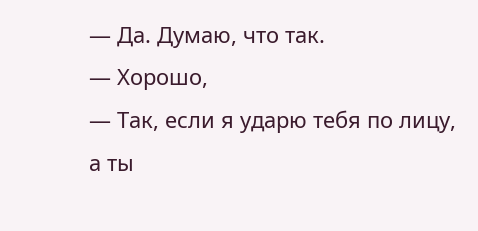— Да. Думаю, что так.
— Хорошо,
— Так, если я ударю тебя по лицу, а ты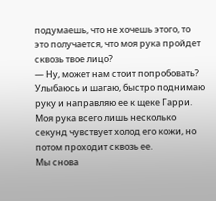подумаешь, что не хочешь этого, то это получается, что моя рука пройдет сквозь твое лицо?
— Ну, может нам стоит попробовать?
Улыбаюсь и шагаю, быстро поднимаю руку и направляю ее к щеке Гарри. Моя рука всего лишь несколько секунд чувствует холод его кожи, но потом проходит сквозь ее.
Мы снова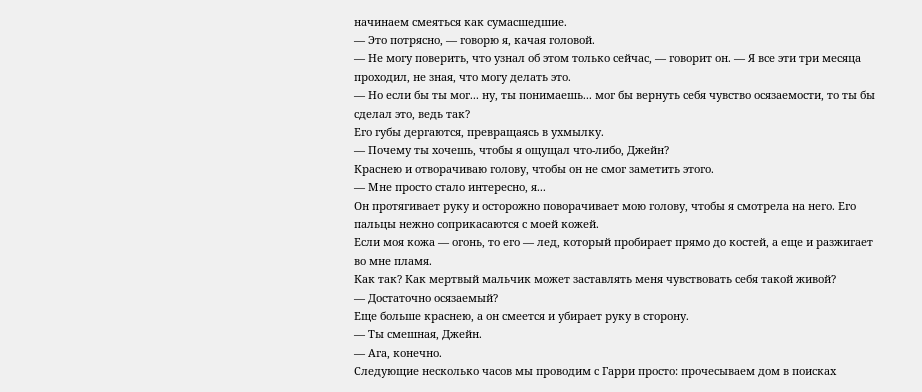начинаем смеяться как сумасшедшие.
— Это потрясно, — говорю я, качая головой.
— Не могу поверить, что узнал об этом только сейчас, — говорит он. — Я все эти три месяца проходил, не зная, что могу делать это.
— Но если бы ты мог... ну, ты понимаешь... мог бы вернуть себя чувство осязаемости, то ты бы сделал это, ведь так?
Его губы дергаются, превращаясь в ухмылку.
— Почему ты хочешь, чтобы я ощущал что-либо, Джейн?
Краснею и отворачиваю голову, чтобы он не смог заметить этого.
— Мне просто стало интересно, я...
Он протягивает руку и осторожно поворачивает мою голову, чтобы я смотрела на него. Его пальцы нежно соприкасаются с моей кожей.
Если моя кожа — огонь, то его — лед, который пробирает прямо до костей, а еще и разжигает во мне пламя.
Как так? Как мертвый мальчик может заставлять меня чувствовать себя такой живой?
— Достаточно осязаемый?
Еще больше краснею, а он смеется и убирает руку в сторону.
— Ты смешная, Джейн.
— Ага, конечно.
Следующие несколько часов мы проводим с Гарри просто: прочесываем дом в поисках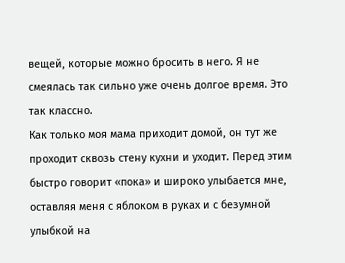вещей, которые можно бросить в него. Я не смеялась так сильно уже очень долгое время. Это так классно.
Как только моя мама приходит домой, он тут же проходит сквозь стену кухни и уходит. Перед этим быстро говорит «пока» и широко улыбается мне, оставляя меня с яблоком в руках и с безумной улыбкой на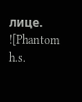лице.
![Phantom h.s.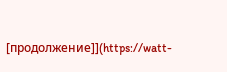[продолжение]](https://watt-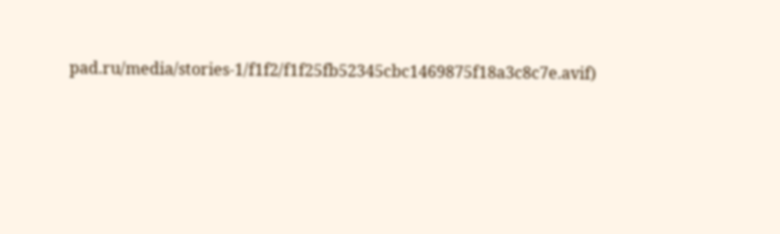pad.ru/media/stories-1/f1f2/f1f25fb52345cbc1469875f18a3c8c7e.avif)